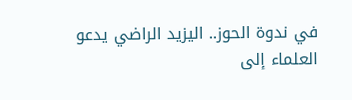في ندوة الحوز.. اليزيد الراضي يدعو العلماء إلى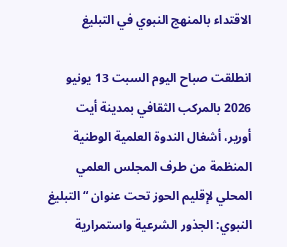الاقتداء بالمنهج النبوي في التبليغ

انطلقت صباح اليوم السبت 13 يونيو 2026 بالمركب الثقافي بمدينة أيت أورير، أشغال الندوة العلمية الوطنية المنظمة من طرف المجلس العلمي المحلي لإقليم الحوز تحت عنوان “التبليغ النبوي: الجذور الشرعية واستمرارية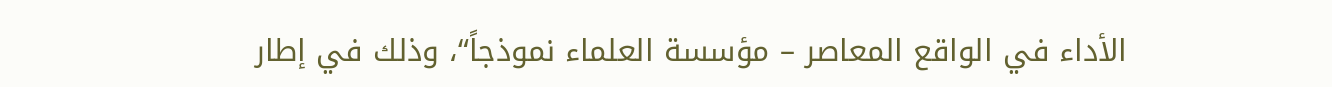الأداء في الواقع المعاصر – مؤسسة العلماء نموذجاً“، وذلك في إطار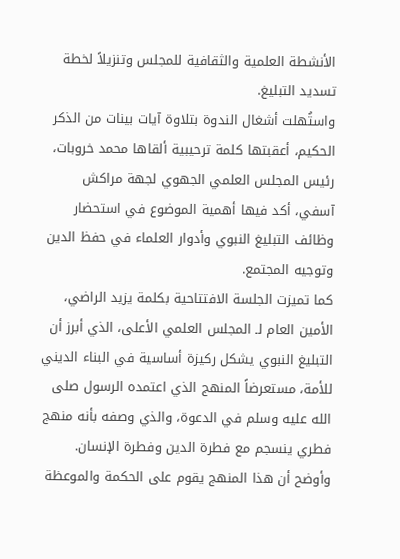الأنشطة العلمية والثقافية للمجلس وتنزيلاً لخطة تسديد التبليغ.
واستُهلت أشغال الندوة بتلاوة آيات بينات من الذكر الحكيم، أعقبتها كلمة ترحيبية ألقاها محمد خروبات، رئيس المجلس العلمي الجهوي لجهة مراكش آسفي، أكد فيها أهمية الموضوع في استحضار وظائف التبليغ النبوي وأدوار العلماء في حفظ الدين وتوجيه المجتمع.
كما تميزت الجلسة الافتتاحية بكلمة يزيد الراضي، الأمين العام لـ المجلس العلمي الأعلى، الذي أبرز أن التبليغ النبوي يشكل ركيزة أساسية في البناء الديني للأمة، مستعرضاً المنهج الذي اعتمده الرسول صلى الله عليه وسلم في الدعوة، والذي وصفه بأنه منهج فطري ينسجم مع فطرة الدين وفطرة الإنسان. وأوضح أن هذا المنهج يقوم على الحكمة والموعظة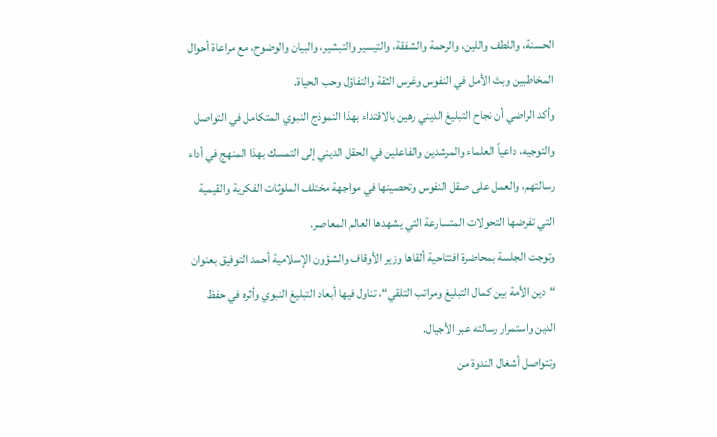الحسنة، واللطف واللين، والرحمة والشفقة، والتيسير والتبشير، والبيان والوضوح، مع مراعاة أحوال المخاطبين وبث الأمل في النفوس وغرس الثقة والتفاؤل وحب الحياة.
وأكد الراضي أن نجاح التبليغ الديني رهين بالاقتداء بهذا النموذج النبوي المتكامل في التواصل والتوجيه، داعياً العلماء والمرشدين والفاعلين في الحقل الديني إلى التمسك بهذا المنهج في أداء رسالتهم، والعمل على صقل النفوس وتحصينها في مواجهة مختلف الملوثات الفكرية والقيمية التي تفرضها التحولات المتسارعة التي يشهدها العالم المعاصر.
وتوجت الجلسة بمحاضرة افتتاحية ألقاها وزير الأوقاف والشؤون الإسلامية أحمد التوفيق بعنوان “دين الأمة بين كمال التبليغ ومراتب التلقي“، تناول فيها أبعاد التبليغ النبوي وأثره في حفظ الدين واستمرار رسالته عبر الأجيال.
وتتواصل أشغال الندوة من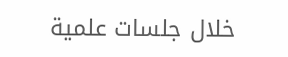خلال جلسات علمية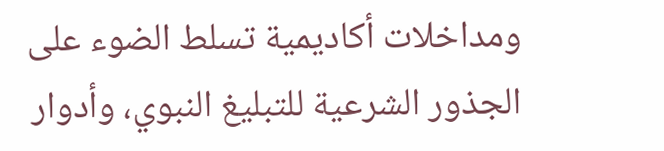ومداخلات أكاديمية تسلط الضوء على الجذور الشرعية للتبليغ النبوي، وأدوار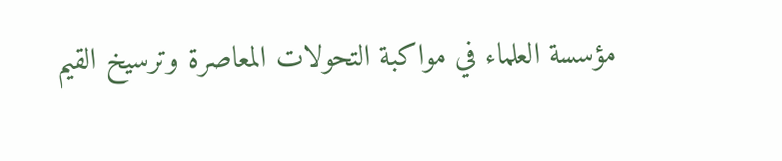مؤسسة العلماء في مواكبة التحولات المعاصرة وترسيخ القيم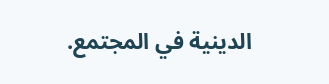الدينية في المجتمع.